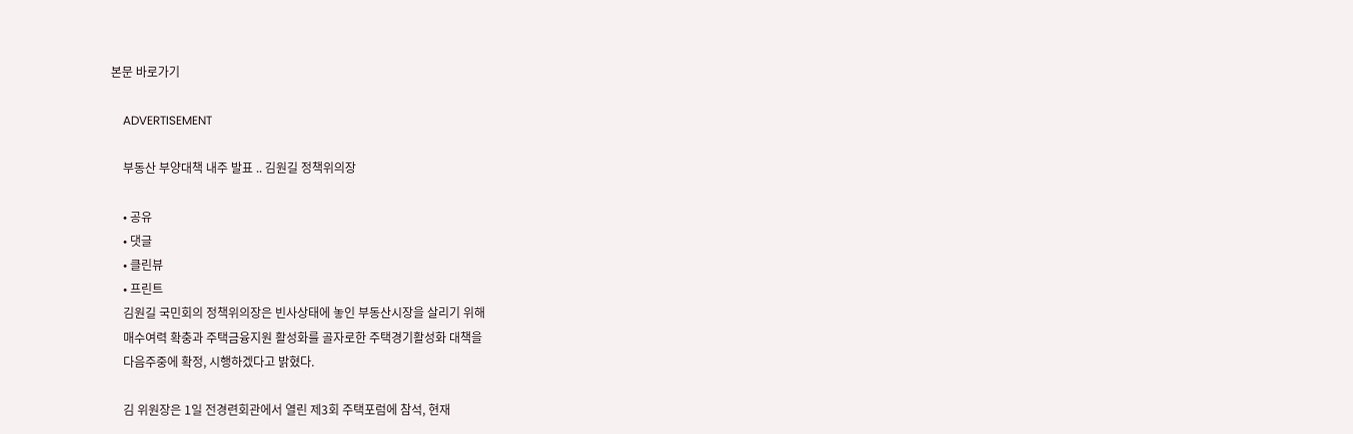본문 바로가기

    ADVERTISEMENT

    부동산 부양대책 내주 발표 .. 김원길 정책위의장

    • 공유
    • 댓글
    • 클린뷰
    • 프린트
    김원길 국민회의 정책위의장은 빈사상태에 놓인 부동산시장을 살리기 위해
    매수여력 확충과 주택금융지원 활성화를 골자로한 주택경기활성화 대책을
    다음주중에 확정, 시행하겠다고 밝혔다.

    김 위원장은 1일 전경련회관에서 열린 제3회 주택포럼에 참석, 현재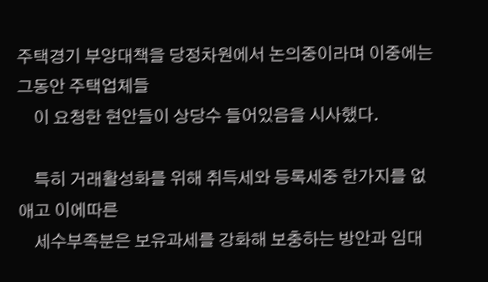주택경기 부양대책을 당정차원에서 논의중이라며 이중에는 그동안 주택업체들
    이 요청한 현안들이 상당수 들어있음을 시사했다.

    특히 거래활성화를 위해 취득세와 등록세중 한가지를 없애고 이에따른
    세수부족분은 보유과세를 강화해 보충하는 방안과 임대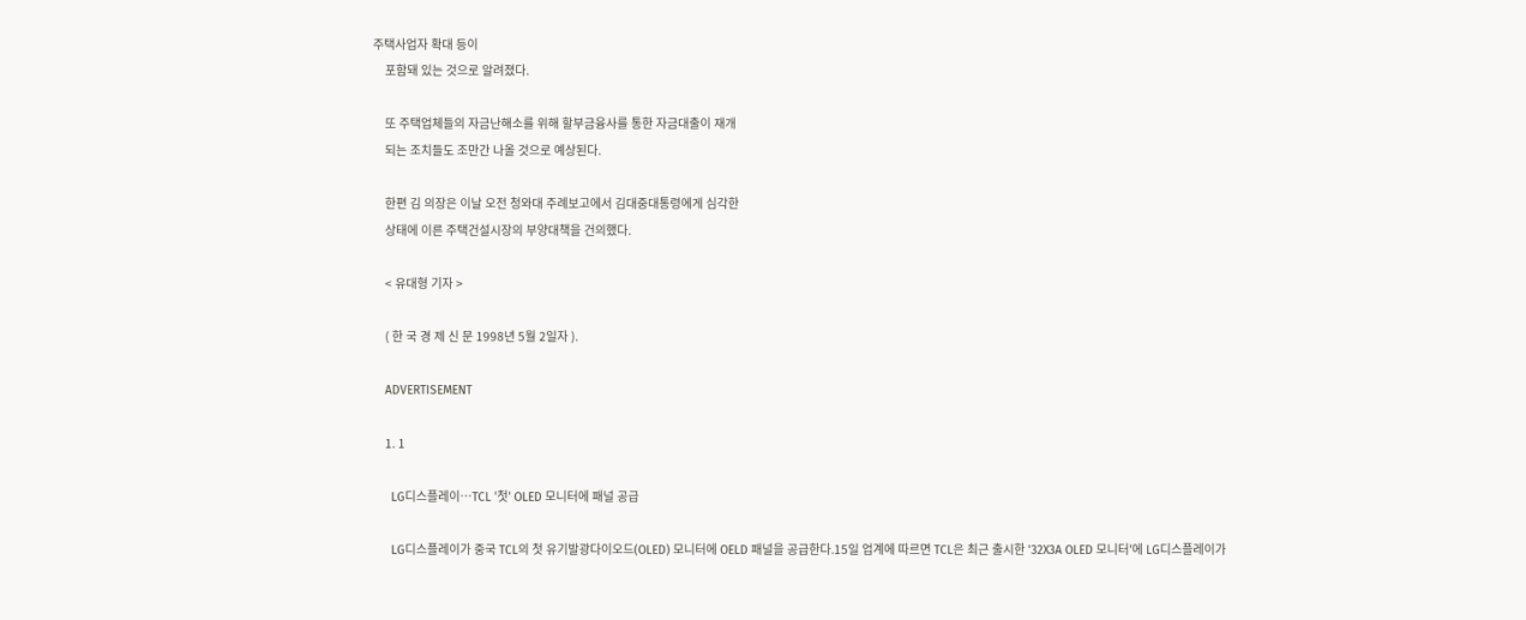주택사업자 확대 등이
    포함돼 있는 것으로 알려졌다.

    또 주택업체들의 자금난해소를 위해 할부금융사를 통한 자금대출이 재개
    되는 조치들도 조만간 나올 것으로 예상된다.

    한편 김 의장은 이날 오전 청와대 주례보고에서 김대중대통령에게 심각한
    상태에 이른 주택건설시장의 부양대책을 건의했다.

    < 유대형 기자 >

    ( 한 국 경 제 신 문 1998년 5월 2일자 ).

    ADVERTISEMENT

    1. 1

      LG디스플레이…TCL '첫' OLED 모니터에 패널 공급

      LG디스플레이가 중국 TCL의 첫 유기발광다이오드(OLED) 모니터에 OELD 패널을 공급한다.15일 업계에 따르면 TCL은 최근 출시한 '32X3A OLED 모니터'에 LG디스플레이가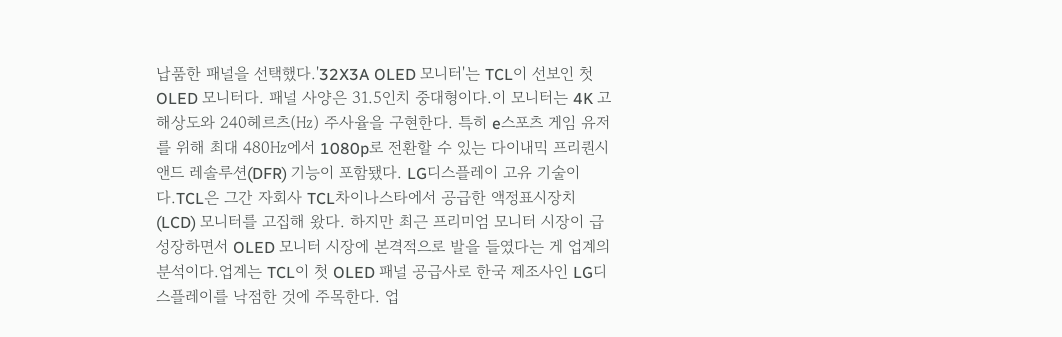납품한 패널을 선택했다.'32X3A OLED 모니터'는 TCL이 선보인 첫 OLED 모니터다. 패널 사양은 31.5인치 중대형이다.이 모니터는 4K 고해상도와 240헤르츠(㎐) 주사율을 구현한다. 특히 e스포츠 게임 유저를 위해 최대 480㎐에서 1080p로 전환할 수 있는 다이내믹 프리퀀시 앤드 레솔루션(DFR) 기능이 포함됐다. LG디스플레이 고유 기술이다.TCL은 그간 자회사 TCL차이나스타에서 공급한 액정표시장치(LCD) 모니터를 고집해 왔다. 하지만 최근 프리미엄 모니터 시장이 급성장하면서 OLED 모니터 시장에 본격적으로 발을 들였다는 게 업계의 분석이다.업계는 TCL이 첫 OLED 패널 공급사로 한국 제조사인 LG디스플레이를 낙점한 것에 주목한다. 업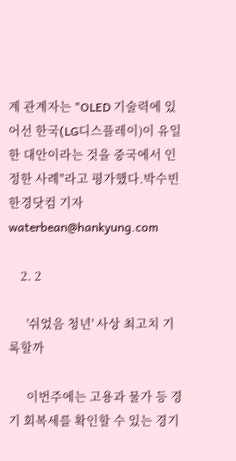계 관계자는 "OLED 기술력에 있어선 한국(LG디스플레이)이 유일한 대안이라는 것을 중국에서 인정한 사례"라고 평가했다.박수빈 한경닷컴 기자 waterbean@hankyung.com

    2. 2

      '쉬었음 청년' 사상 최고치 기록할까

      이번주에는 고용과 물가 등 경기 회복세를 확인할 수 있는 경기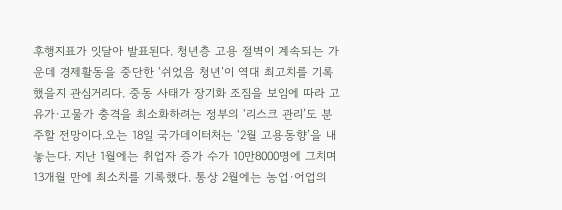후행지표가 잇달아 발표된다. 청년층 고용 절벽이 계속되는 가운데 경제활동을 중단한 ‘쉬었음 청년’이 역대 최고치를 기록했을지 관심거리다. 중동 사태가 장기화 조짐을 보임에 따라 고유가·고물가 충격을 최소화하려는 정부의 ‘리스크 관리’도 분주할 전망이다.오는 18일 국가데이터처는 ‘2월 고용동향’을 내놓는다. 지난 1월에는 취업자 증가 수가 10만8000명에 그치며 13개월 만에 최소치를 기록했다. 통상 2월에는 농업·어업의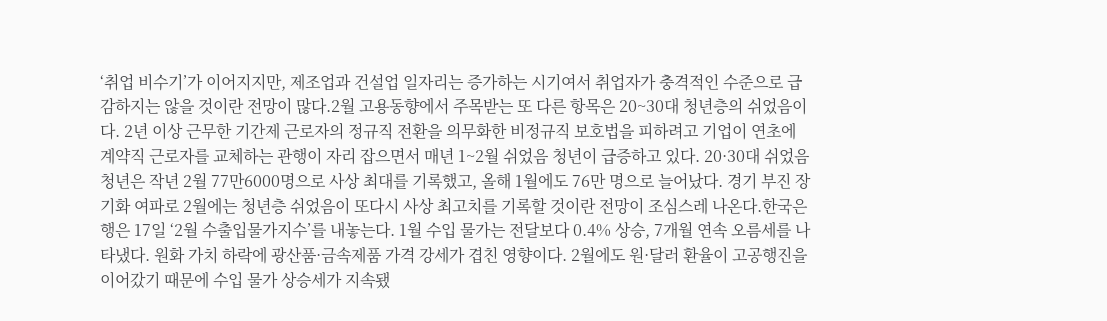‘취업 비수기’가 이어지지만, 제조업과 건설업 일자리는 증가하는 시기여서 취업자가 충격적인 수준으로 급감하지는 않을 것이란 전망이 많다.2월 고용동향에서 주목받는 또 다른 항목은 20~30대 청년층의 쉬었음이다. 2년 이상 근무한 기간제 근로자의 정규직 전환을 의무화한 비정규직 보호법을 피하려고 기업이 연초에 계약직 근로자를 교체하는 관행이 자리 잡으면서 매년 1~2월 쉬었음 청년이 급증하고 있다. 20·30대 쉬었음 청년은 작년 2월 77만6000명으로 사상 최대를 기록했고, 올해 1월에도 76만 명으로 늘어났다. 경기 부진 장기화 여파로 2월에는 청년층 쉬었음이 또다시 사상 최고치를 기록할 것이란 전망이 조심스레 나온다.한국은행은 17일 ‘2월 수출입물가지수’를 내놓는다. 1월 수입 물가는 전달보다 0.4% 상승, 7개월 연속 오름세를 나타냈다. 원화 가치 하락에 광산품·금속제품 가격 강세가 겹친 영향이다. 2월에도 원·달러 환율이 고공행진을 이어갔기 때문에 수입 물가 상승세가 지속됐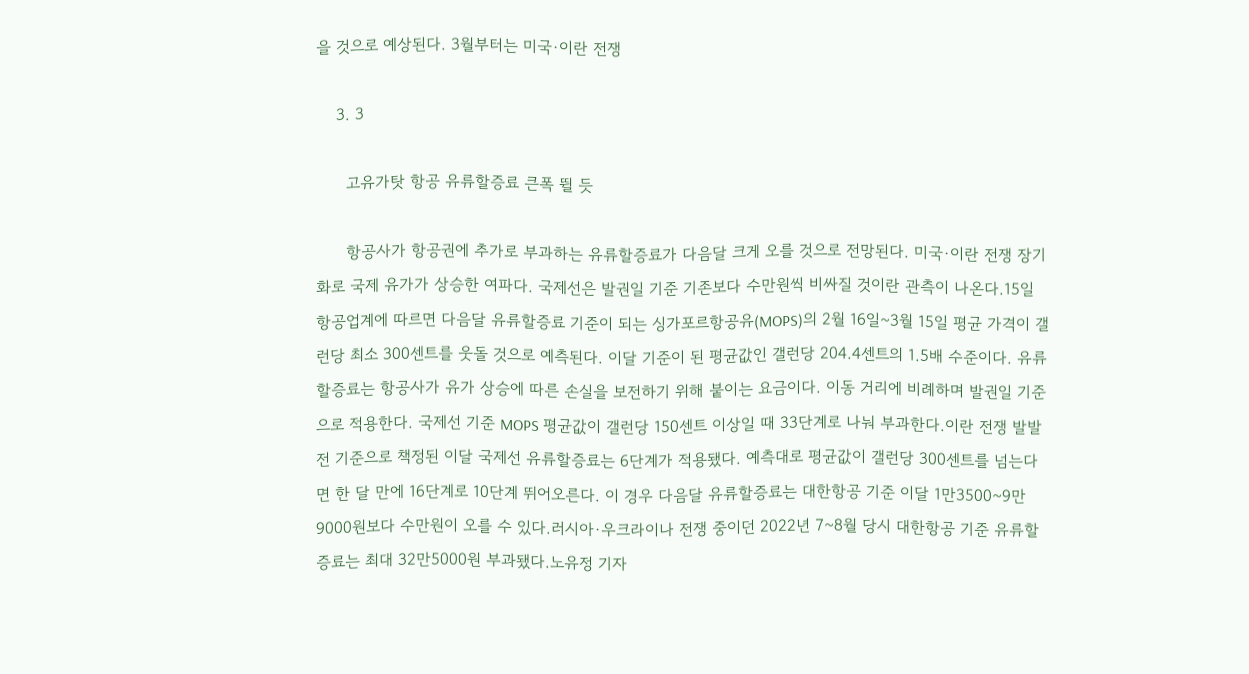을 것으로 예상된다. 3월부터는 미국·이란 전쟁

    3. 3

      고유가탓 항공 유류할증료 큰폭 뛸 듯

      항공사가 항공권에 추가로 부과하는 유류할증료가 다음달 크게 오를 것으로 전망된다. 미국·이란 전쟁 장기화로 국제 유가가 상승한 여파다. 국제선은 발권일 기준 기존보다 수만원씩 비싸질 것이란 관측이 나온다.15일 항공업계에 따르면 다음달 유류할증료 기준이 되는 싱가포르항공유(MOPS)의 2월 16일~3월 15일 평균 가격이 갤런당 최소 300센트를 웃돌 것으로 예측된다. 이달 기준이 된 평균값인 갤런당 204.4센트의 1.5배 수준이다. 유류할증료는 항공사가 유가 상승에 따른 손실을 보전하기 위해 붙이는 요금이다. 이동 거리에 비례하며 발권일 기준으로 적용한다. 국제선 기준 MOPS 평균값이 갤런당 150센트 이상일 때 33단계로 나눠 부과한다.이란 전쟁 발발 전 기준으로 책정된 이달 국제선 유류할증료는 6단계가 적용됐다. 예측대로 평균값이 갤런당 300센트를 넘는다면 한 달 만에 16단계로 10단계 뛰어오른다. 이 경우 다음달 유류할증료는 대한항공 기준 이달 1만3500~9만9000원보다 수만원이 오를 수 있다.러시아·우크라이나 전쟁 중이던 2022년 7~8월 당시 대한항공 기준 유류할증료는 최대 32만5000원 부과됐다.노유정 기자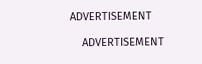ADVERTISEMENT

    ADVERTISEMENT